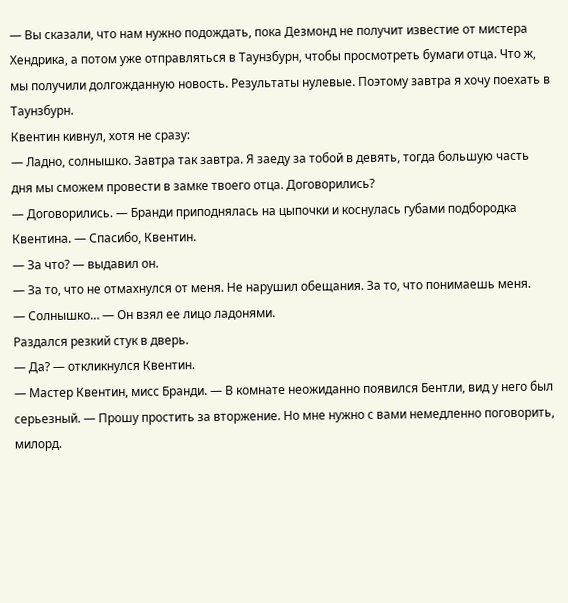— Вы сказали, что нам нужно подождать, пока Дезмонд не получит известие от мистера Хендрика, а потом уже отправляться в Таунзбурн, чтобы просмотреть бумаги отца. Что ж, мы получили долгожданную новость. Результаты нулевые. Поэтому завтра я хочу поехать в Таунзбурн.
Квентин кивнул, хотя не сразу:
— Ладно, солнышко. Завтра так завтра. Я заеду за тобой в девять, тогда большую часть дня мы сможем провести в замке твоего отца. Договорились?
— Договорились. — Бранди приподнялась на цыпочки и коснулась губами подбородка Квентина. — Спасибо, Квентин.
— За что? — выдавил он.
— За то, что не отмахнулся от меня. Не нарушил обещания. За то, что понимаешь меня.
— Солнышко… — Он взял ее лицо ладонями.
Раздался резкий стук в дверь.
— Да? — откликнулся Квентин.
— Мастер Квентин, мисс Бранди. — В комнате неожиданно появился Бентли, вид у него был серьезный. — Прошу простить за вторжение. Но мне нужно с вами немедленно поговорить, милорд.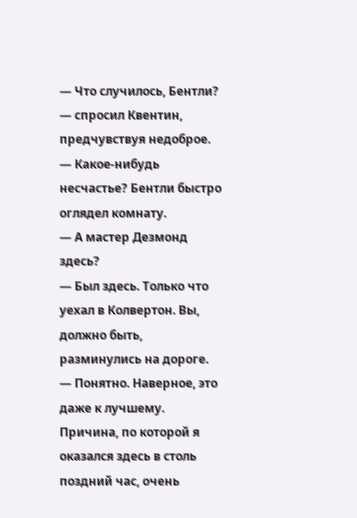— Что случилось, Бентли? — спросил Квентин, предчувствуя недоброе. — Какое-нибудь несчастье? Бентли быстро оглядел комнату.
— А мастер Дезмонд здесь?
— Был здесь. Только что уехал в Колвертон. Вы, должно быть, разминулись на дороге.
— Понятно. Наверное, это даже к лучшему. Причина, по которой я оказался здесь в столь поздний час, очень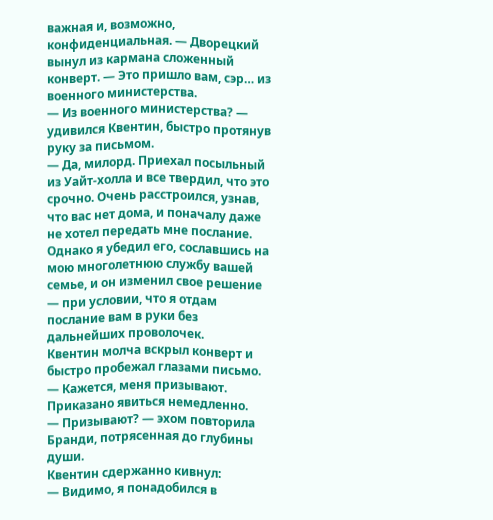важная и, возможно, конфиденциальная. — Дворецкий вынул из кармана сложенный конверт. — Это пришло вам, сэр… из военного министерства.
— Из военного министерства? — удивился Квентин, быстро протянув руку за письмом.
— Да, милорд. Приехал посыльный из Уайт-холла и все твердил, что это срочно. Очень расстроился, узнав, что вас нет дома, и поначалу даже не хотел передать мне послание. Однако я убедил его, сославшись на мою многолетнюю службу вашей семье, и он изменил свое решение — при условии, что я отдам послание вам в руки без дальнейших проволочек.
Квентин молча вскрыл конверт и быстро пробежал глазами письмо.
— Кажется, меня призывают. Приказано явиться немедленно.
— Призывают? — эхом повторила Бранди, потрясенная до глубины души.
Квентин сдержанно кивнул:
— Видимо, я понадобился в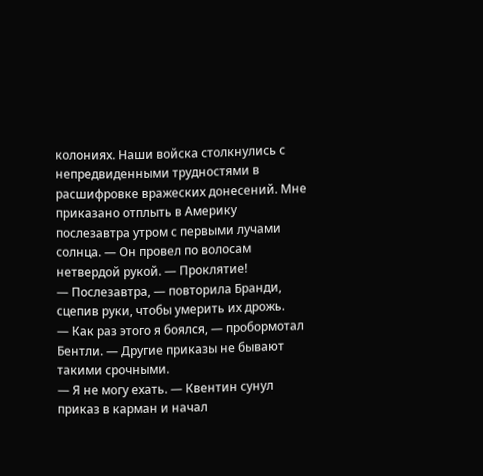колониях. Наши войска столкнулись с непредвиденными трудностями в расшифровке вражеских донесений. Мне приказано отплыть в Америку послезавтра утром с первыми лучами солнца. — Он провел по волосам нетвердой рукой. — Проклятие!
— Послезавтра, — повторила Бранди, сцепив руки, чтобы умерить их дрожь.
— Как раз этого я боялся, — пробормотал Бентли. — Другие приказы не бывают такими срочными.
— Я не могу ехать. — Квентин сунул приказ в карман и начал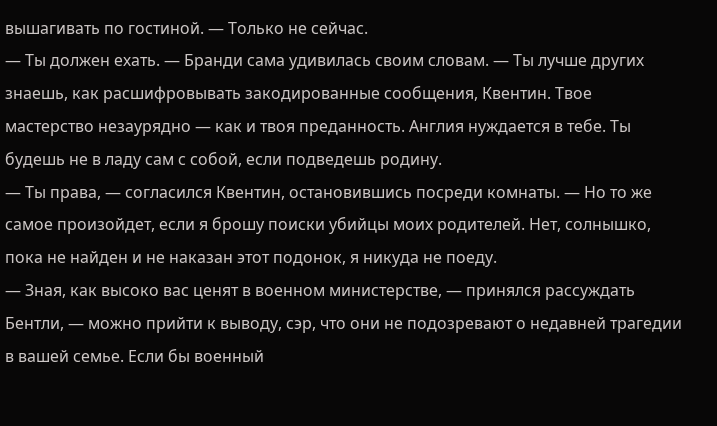вышагивать по гостиной. — Только не сейчас.
— Ты должен ехать. — Бранди сама удивилась своим словам. — Ты лучше других знаешь, как расшифровывать закодированные сообщения, Квентин. Твое мастерство незаурядно — как и твоя преданность. Англия нуждается в тебе. Ты будешь не в ладу сам с собой, если подведешь родину.
— Ты права, — согласился Квентин, остановившись посреди комнаты. — Но то же самое произойдет, если я брошу поиски убийцы моих родителей. Нет, солнышко, пока не найден и не наказан этот подонок, я никуда не поеду.
— Зная, как высоко вас ценят в военном министерстве, — принялся рассуждать Бентли, — можно прийти к выводу, сэр, что они не подозревают о недавней трагедии в вашей семье. Если бы военный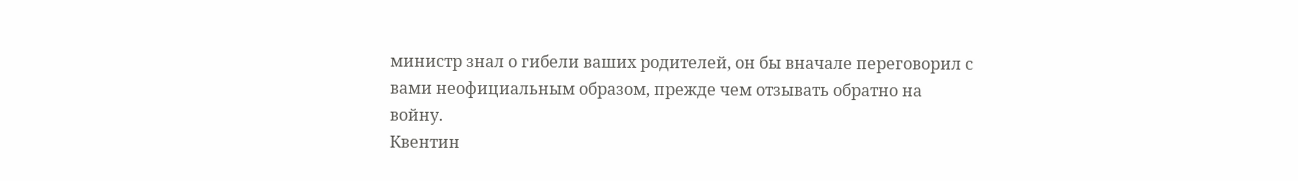министр знал о гибели ваших родителей, он бы вначале переговорил с вами неофициальным образом, прежде чем отзывать обратно на войну.
Квентин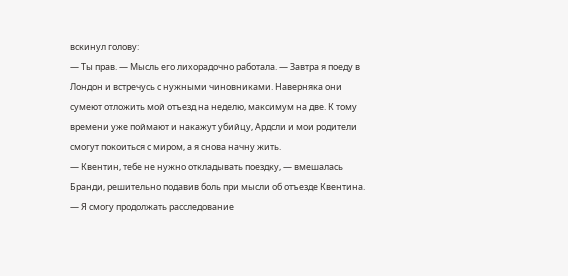вскинул голову:
— Ты прав. — Мысль его лихорадочно работала. — Завтра я поеду в Лондон и встречусь с нужными чиновниками. Наверняка они сумеют отложить мой отъезд на неделю, максимум на две. К тому времени уже поймают и накажут убийцу, Ардсли и мои родители смогут покоиться с миром, а я снова начну жить.
— Квентин, тебе не нужно откладывать поездку, — вмешалась Бранди, решительно подавив боль при мысли об отъезде Квентина. — Я смогу продолжать расследование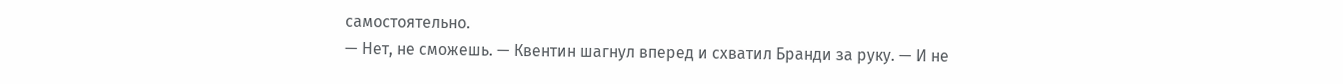самостоятельно.
— Нет, не сможешь. — Квентин шагнул вперед и схватил Бранди за руку. — И не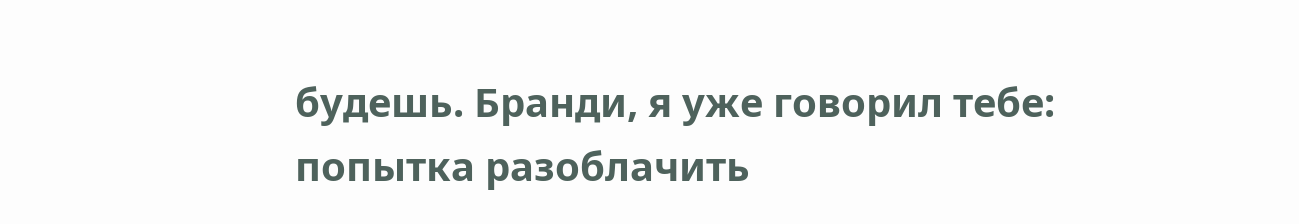будешь. Бранди, я уже говорил тебе: попытка разоблачить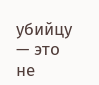убийцу — это не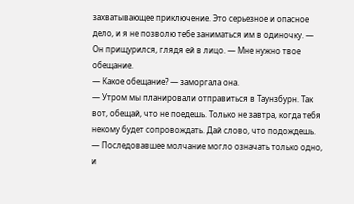захватывающее приключение. Это серьезное и опасное дело, и я не позволю тебе заниматься им в одиночку. — Он прищурился, глядя ей в лицо. — Мне нужно твое обещание.
— Какое обещание? — заморгала она.
— Утром мы планировали отправиться в Таунзбурн. Так вот, обещай, что не поедешь. Только не завтра, когда тебя некому будет сопровождать. Дай слово, что подождешь. — Последовавшее молчание могло означать только одно, и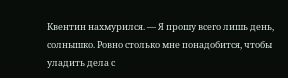Квентин нахмурился. — Я прошу всего лишь день, солнышко. Ровно столько мне понадобится, чтобы уладить дела с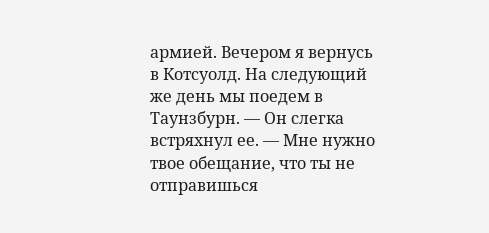армией. Вечером я вернусь в Котсуолд. На следующий же день мы поедем в Таунзбурн. — Он слегка встряхнул ее. — Мне нужно твое обещание, что ты не отправишься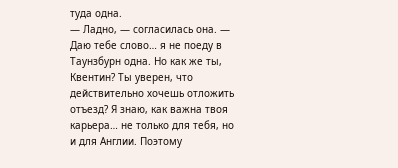туда одна.
— Ладно, — согласилась она. — Даю тебе слово… я не поеду в Таунзбурн одна. Но как же ты, Квентин? Ты уверен, что действительно хочешь отложить отъезд? Я знаю, как важна твоя карьера… не только для тебя, но и для Англии. Поэтому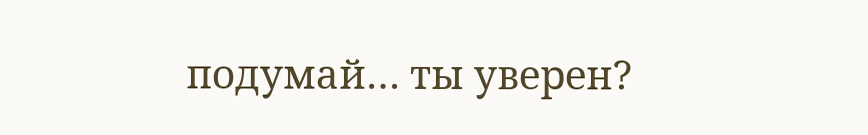подумай… ты уверен?